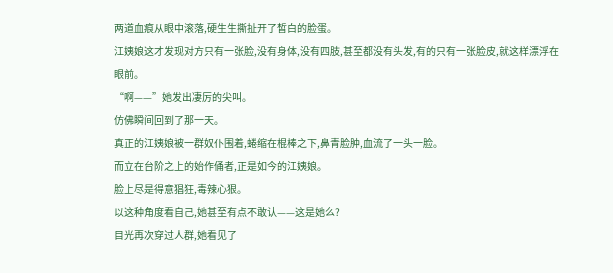两道血痕从眼中滚落,硬生生撕扯开了皙白的脸蛋。
江姨娘这才发现对方只有一张脸,没有身体,没有四肢,甚至都没有头发,有的只有一张脸皮,就这样漂浮在眼前。
“啊——”她发出凄厉的尖叫。
仿佛瞬间回到了那一天。
真正的江姨娘被一群奴仆围着,蜷缩在棍棒之下,鼻青脸肿,血流了一头一脸。
而立在台阶之上的始作俑者,正是如今的江姨娘。
脸上尽是得意猖狂,毒辣心狠。
以这种角度看自己,她甚至有点不敢认——这是她么?
目光再次穿过人群,她看见了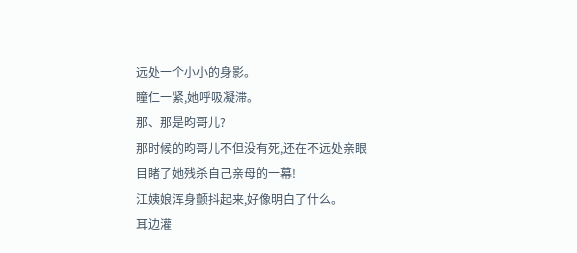远处一个小小的身影。
瞳仁一紧,她呼吸凝滞。
那、那是昀哥儿?
那时候的昀哥儿不但没有死,还在不远处亲眼目睹了她残杀自己亲母的一幕!
江姨娘浑身颤抖起来,好像明白了什么。
耳边灌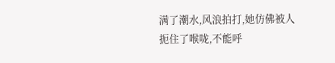满了潮水,风浪拍打,她仿佛被人扼住了喉咙,不能呼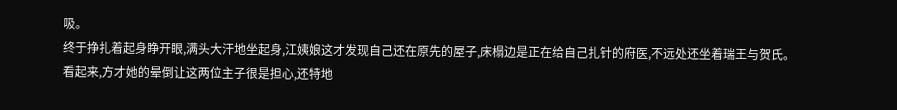吸。
终于挣扎着起身睁开眼,满头大汗地坐起身,江姨娘这才发现自己还在原先的屋子,床榻边是正在给自己扎针的府医,不远处还坐着瑞王与贺氏。
看起来,方才她的晕倒让这两位主子很是担心,还特地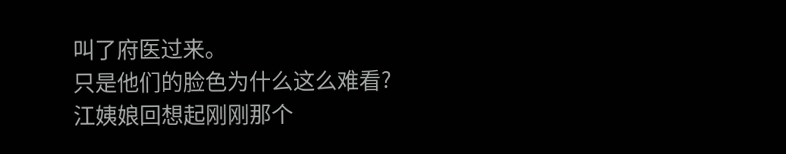叫了府医过来。
只是他们的脸色为什么这么难看?
江姨娘回想起刚刚那个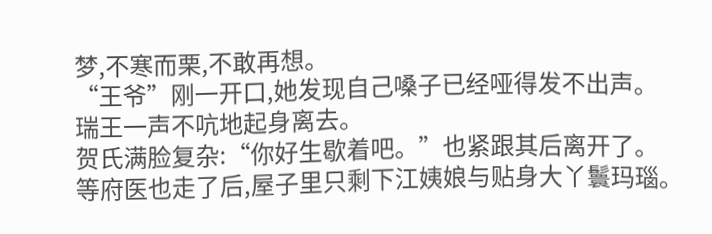梦,不寒而栗,不敢再想。
“王爷”刚一开口,她发现自己嗓子已经哑得发不出声。
瑞王一声不吭地起身离去。
贺氏满脸复杂:“你好生歇着吧。”也紧跟其后离开了。
等府医也走了后,屋子里只剩下江姨娘与贴身大丫鬟玛瑙。